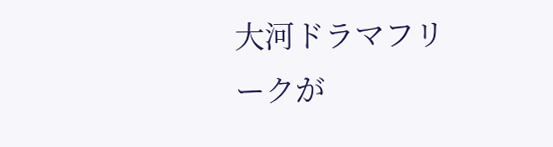大河ドラマフリークが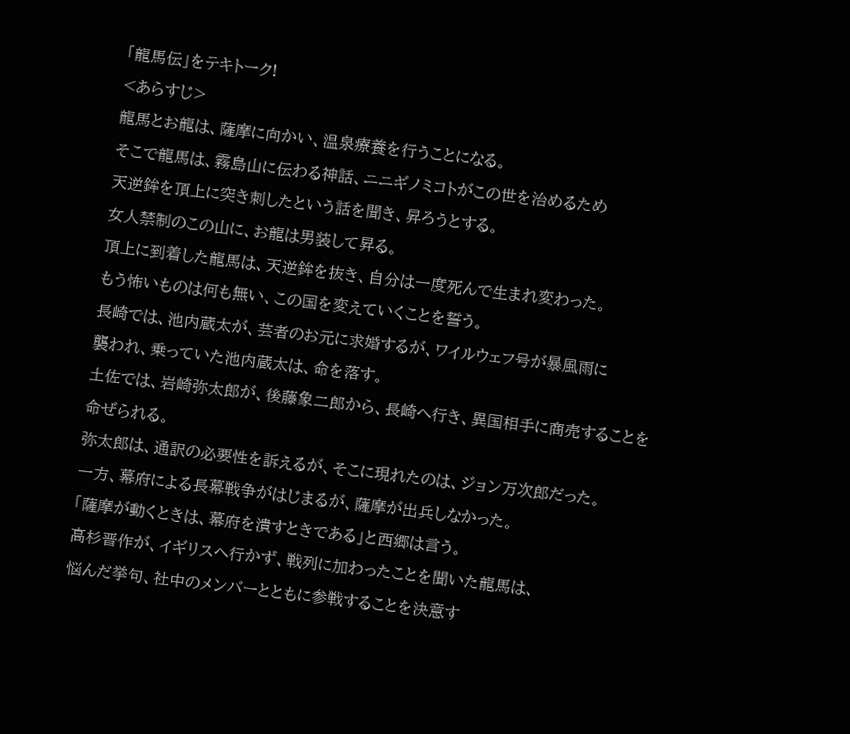「龍馬伝」をテキトーク!
<あらすじ>
龍馬とお龍は、薩摩に向かい、温泉療養を行うことになる。
そこで龍馬は、霧島山に伝わる神話、ニニギノミコトがこの世を治めるため
天逆鉾を頂上に突き刺したという話を聞き、昇ろうとする。
女人禁制のこの山に、お龍は男装して昇る。
頂上に到着した龍馬は、天逆鉾を抜き、自分は一度死んで生まれ変わった。
もう怖いものは何も無い、この国を変えていくことを誓う。
長崎では、池内蔵太が、芸者のお元に求婚するが、ワイルウェフ号が暴風雨に
襲われ、乗っていた池内蔵太は、命を落す。
土佐では、岩崎弥太郎が、後藤象二郎から、長崎へ行き、異国相手に商売することを
命ぜられる。
弥太郎は、通訳の必要性を訴えるが、そこに現れたのは、ジョン万次郎だった。
一方、幕府による長幕戦争がはじまるが、薩摩が出兵しなかった。
「薩摩が動くときは、幕府を潰すときである」と西郷は言う。
高杉晋作が、イギリスへ行かず、戦列に加わったことを聞いた龍馬は、
悩んだ挙句、社中のメンバーとともに参戦することを決意す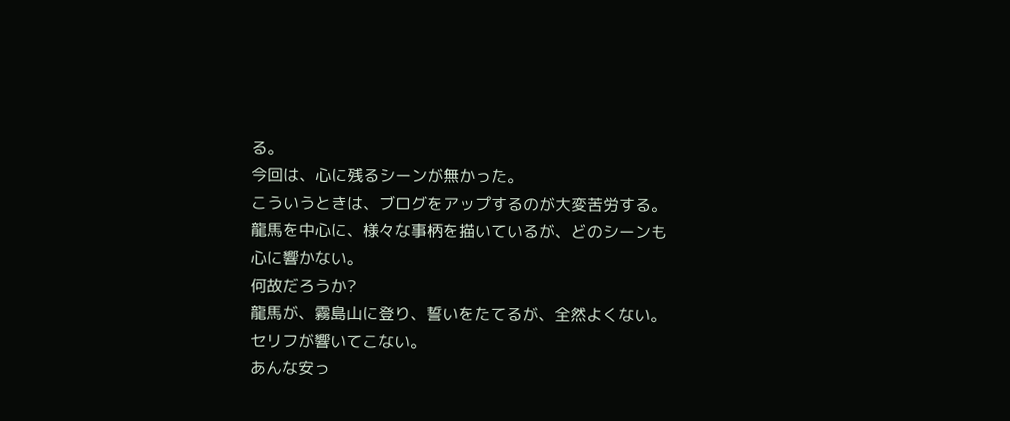る。
今回は、心に残るシーンが無かった。
こういうときは、ブログをアップするのが大変苦労する。
龍馬を中心に、様々な事柄を描いているが、どのシーンも心に響かない。
何故だろうか?
龍馬が、霧島山に登り、誓いをたてるが、全然よくない。
セリフが響いてこない。
あんな安っ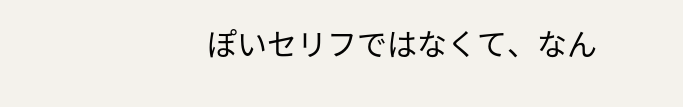ぽいセリフではなくて、なん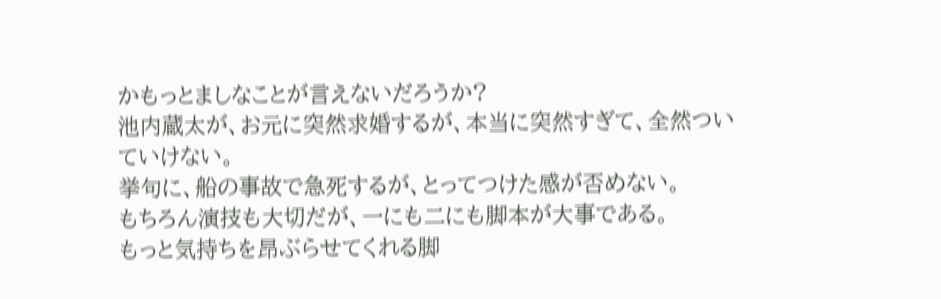かもっとましなことが言えないだろうか?
池内蔵太が、お元に突然求婚するが、本当に突然すぎて、全然ついていけない。
挙句に、船の事故で急死するが、とってつけた感が否めない。
もちろん演技も大切だが、一にも二にも脚本が大事である。
もっと気持ちを昂ぶらせてくれる脚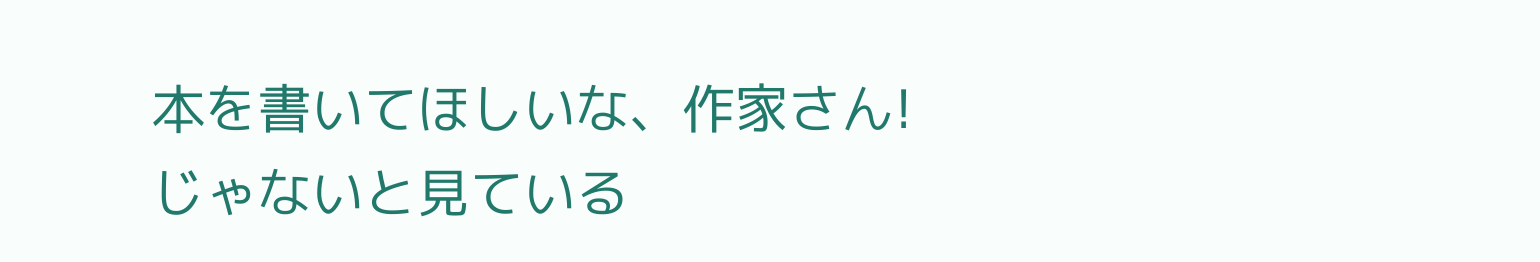本を書いてほしいな、作家さん!
じゃないと見ている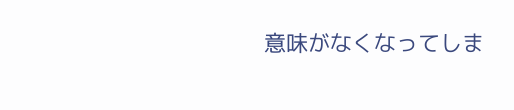意味がなくなってしま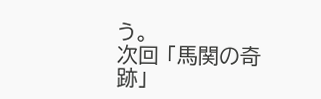う。
次回 「馬関の奇跡」